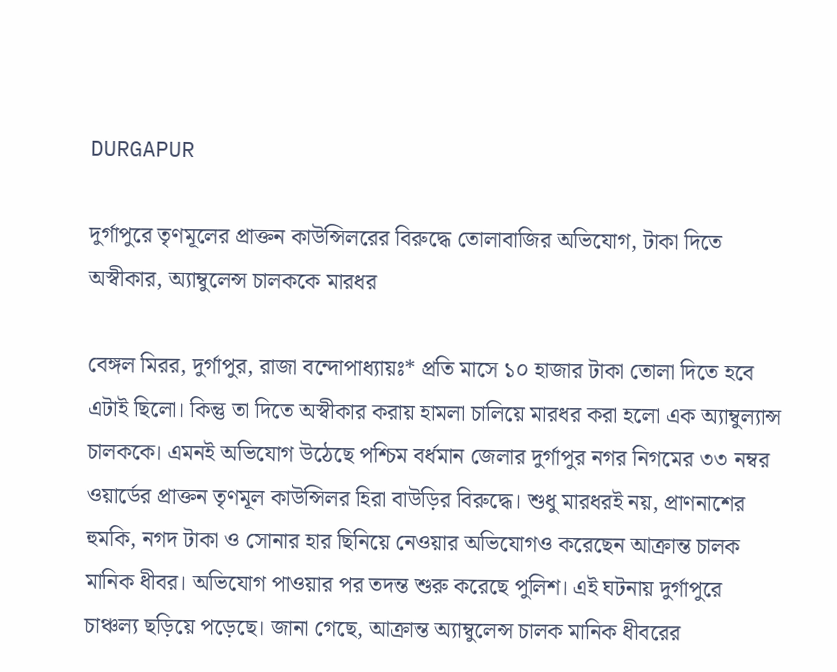DURGAPUR

দুর্গাপুরে তৃণমূলের প্রাক্তন কাউন্সিলরের বিরুদ্ধে তোলাবাজির অভিযোগ, টাকা দিতে অস্বীকার, অ্যাম্বুলেন্স চালককে মারধর

বেঙ্গল মিরর, দুর্গাপুর, রাজা বন্দোপাধ্যায়ঃ* প্রতি মাসে ১০ হাজার টাকা তোলা দিতে হবে এটাই ছিলো। কিন্তু তা দিতে অস্বীকার করায় হামলা চালিয়ে মারধর করা হলো এক অ্যাম্বুল্যান্স চালককে। এমনই অভিযোগ উঠেছে পশ্চিম বর্ধমান জেলার দুর্গাপুর নগর নিগমের ৩৩ নম্বর ওয়ার্ডের প্রাক্তন তৃণমূল কাউন্সিলর হিরা বাউড়ির বিরুদ্ধে। শুধু মারধরই নয়, প্রাণনাশের হুমকি, নগদ টাকা ও সোনার হার ছিনিয়ে নেওয়ার অভিযোগও করেছেন আক্রান্ত চালক মানিক ধীবর। অভিযোগ পাওয়ার পর তদন্ত শুরু করেছে পুলিশ। এই ঘটনায় দুর্গাপুরে চাঞ্চল্য ছড়িয়ে পড়েছে। জানা গেছে, আক্রান্ত অ্যাম্বুলেন্স চালক মানিক ধীবরের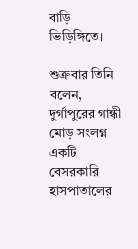বাড়ি ভিড়িঙ্গিতে।

শুক্রবার তিনি বলেন, দুর্গাপুরের গান্ধী মোড় সংলগ্ন একটি বেসরকারি হাসপাতালের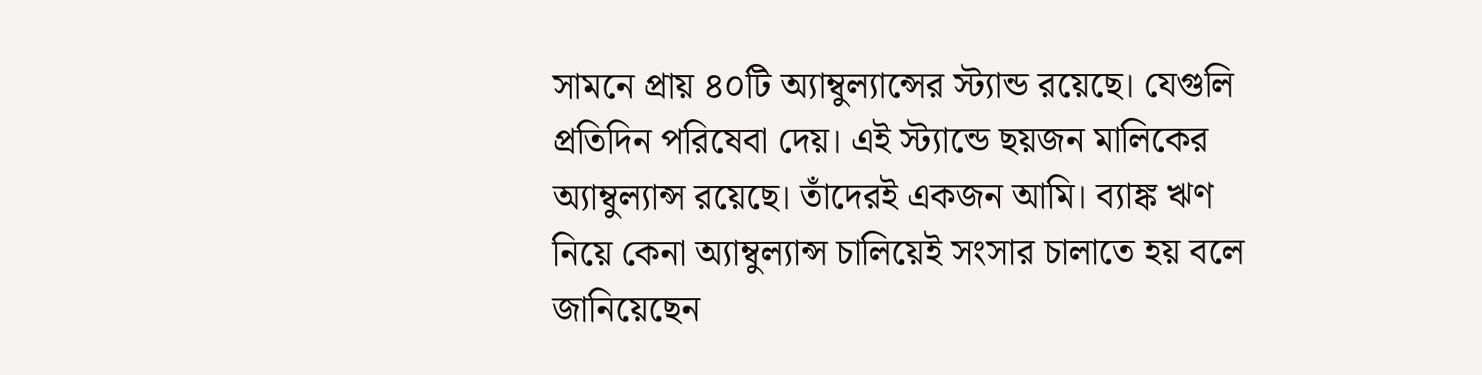সামনে প্রায় ৪০টি অ্যাম্বুল্যান্সের স্ট্যান্ড রয়েছে। যেগুলি প্রতিদিন পরিষেবা দেয়। এই স্ট্যান্ডে ছয়জন মালিকের অ্যাম্বুল্যান্স রয়েছে। তাঁদেরই একজন আমি। ব্যাঙ্ক ঋণ নিয়ে কেনা অ্যাম্বুল্যান্স চালিয়েই সংসার চালাতে হয় বলে জানিয়েছেন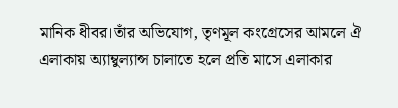মানিক ধীবর।তাঁর অভিযোগ, তৃণমূল কংগ্রেসের আমলে ঐ এলাকায় অ্যাম্বুল্যান্স চালাতে হলে প্রতি মাসে এলাকার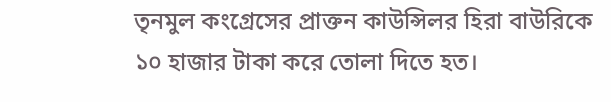তৃনমুল কংগ্রেসের প্রাক্তন কাউন্সিলর হিরা বাউরিকে ১০ হাজার টাকা করে তোলা দিতে হত।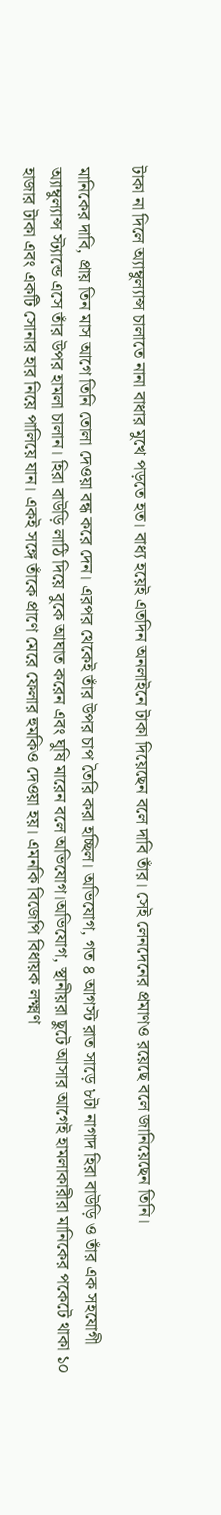টাকা না দিলে অ্যাম্বুল্যান্স চালাতে নানা বাধার মুখে পড়তে হত। বাধ্য হয়েই এতদিন অনলাইনে টাকা দিয়েছেন বলে দাবি তাঁর। সেই লেনদেনের প্রমাণও রয়েছে বলে জানিয়েছেন তিনি।

মানিকের দাবি, প্রায় তিন মাস আগে তিনি তোলা দেওয়া বন্ধ করে দেন। এরপর থেকেই তাঁর উপর চাপ তৈরি করা হচ্ছিল। অভিযোগ, গত ৪ আগস্ট রাত সাড়ে ৮টা নাগাদ হিরা বাউড়ি ও তাঁর এক সহযোগী অ্যাম্বুল্যান্স স্ট্যান্ডে এসে তাঁর উপর হামলা চালান। হিরা বাউড়ি লাঠি দিয়ে বুকে আঘাত করেন এবং ঘুষি মারেন বলে অভিযোগ।অভিযোগ, স্থানীয়রা ছুটে আসার আগেই হামলাকারীরা মানিকের পকেটে থাকা ১০ হাজার টাকা এবং একটি সোনার হার নিয়ে পালিয়ে যান। একই সঙ্গে তাঁকে প্রাণে মেরে ফেলার হুমকিও দেওয়া হয়। এমনকি বিজেপি বিধায়ক লক্ষ্মণ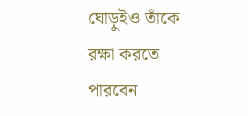ঘোড়ুইও তাঁকে রক্ষা করতে পারবেন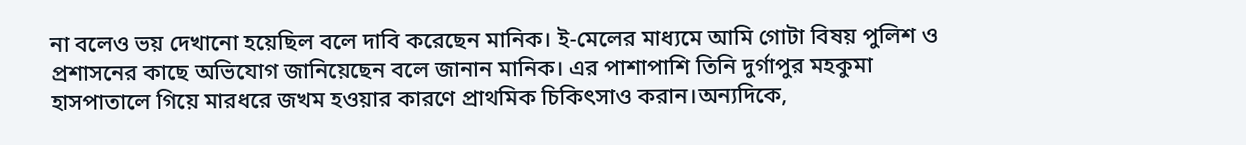না বলেও ভয় দেখানো হয়েছিল বলে দাবি করেছেন মানিক। ই-মেলের মাধ্যমে আমি গোটা বিষয় পুলিশ ও প্রশাসনের কাছে অভিযোগ জানিয়েছেন বলে জানান মানিক। এর পাশাপাশি তিনি দুর্গাপুর মহকুমা হাসপাতালে গিয়ে মারধরে জখম হওয়ার কারণে প্রাথমিক চিকিৎসাও করান।অন্যদিকে,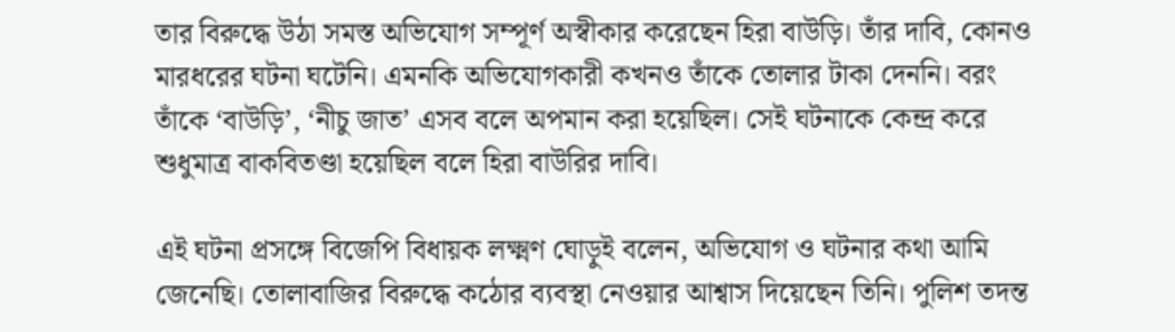তার বিরুদ্ধে উঠা সমস্ত অভিযোগ সম্পূর্ণ অস্বীকার করেছেন হিরা বাউড়ি। তাঁর দাবি, কোনও মারধরের ঘটনা ঘটেনি। এমনকি অভিযোগকারী কখনও তাঁকে তোলার টাকা দেননি। বরং তাঁকে ‘বাউড়ি’, ‘নীচু জাত’ এসব বলে অপমান করা হয়েছিল। সেই ঘটনাকে কেন্দ্র করে শুধুমাত্র বাকবিতণ্ডা হয়েছিল বলে হিরা বাউরির দাবি।

এই ঘটনা প্রসঙ্গে বিজেপি বিধায়ক লক্ষ্মণ ঘোড়ুই বলেন, অভিযোগ ও ঘটনার কথা আমি জেনেছি। তোলাবাজির বিরুদ্ধে কঠোর ব্যবস্থা নেওয়ার আশ্বাস দিয়েছেন তিনি। পুলিশ তদন্ত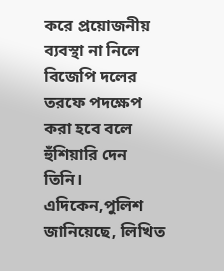করে প্রয়োজনীয় ব্যবস্থা না নিলে বিজেপি দলের তরফে পদক্ষেপ করা হবে বলে হুঁশিয়ারি দেন তিনি। এদিকেন,পুলিশ জানিয়েছে, লিখিত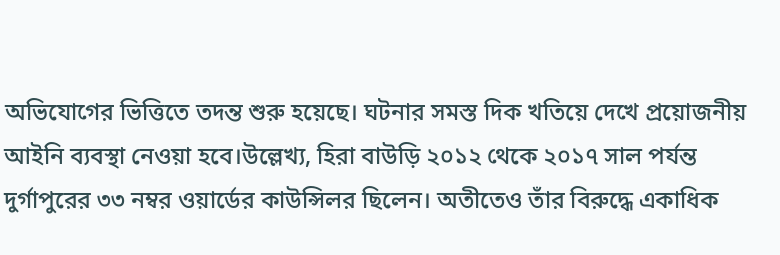অভিযোগের ভিত্তিতে তদন্ত শুরু হয়েছে। ঘটনার সমস্ত দিক খতিয়ে দেখে প্রয়োজনীয় আইনি ব্যবস্থা নেওয়া হবে।উল্লেখ্য, হিরা বাউড়ি ২০১২ থেকে ২০১৭ সাল পর্যন্ত দুর্গাপুরের ৩৩ নম্বর ওয়ার্ডের কাউন্সিলর ছিলেন। অতীতেও তাঁর বিরুদ্ধে একাধিক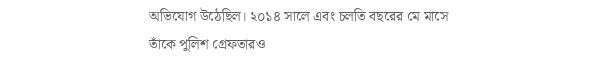অভিযোগ উঠেছিল। ২০১৪ সালে এবং চলতি বছরের মে মাসে তাঁকে পুলিশ গ্রেফতারও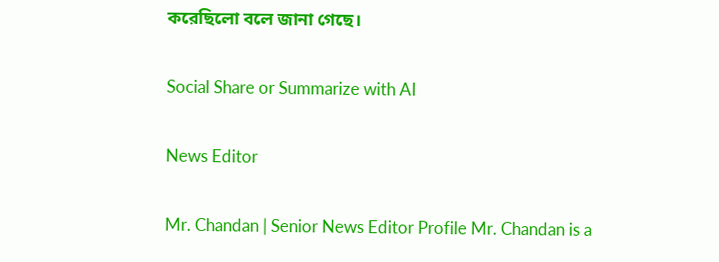করেছিলো বলে জানা গেছে।

Social Share or Summarize with AI

News Editor

Mr. Chandan | Senior News Editor Profile Mr. Chandan is a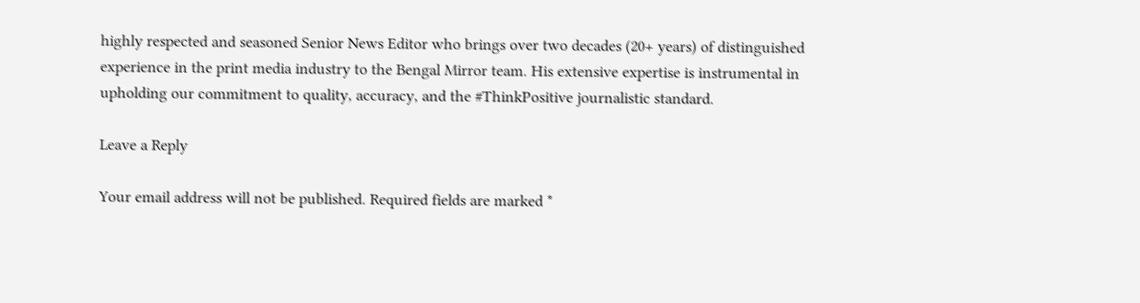highly respected and seasoned Senior News Editor who brings over two decades (20+ years) of distinguished experience in the print media industry to the Bengal Mirror team. His extensive expertise is instrumental in upholding our commitment to quality, accuracy, and the #ThinkPositive journalistic standard.

Leave a Reply

Your email address will not be published. Required fields are marked *